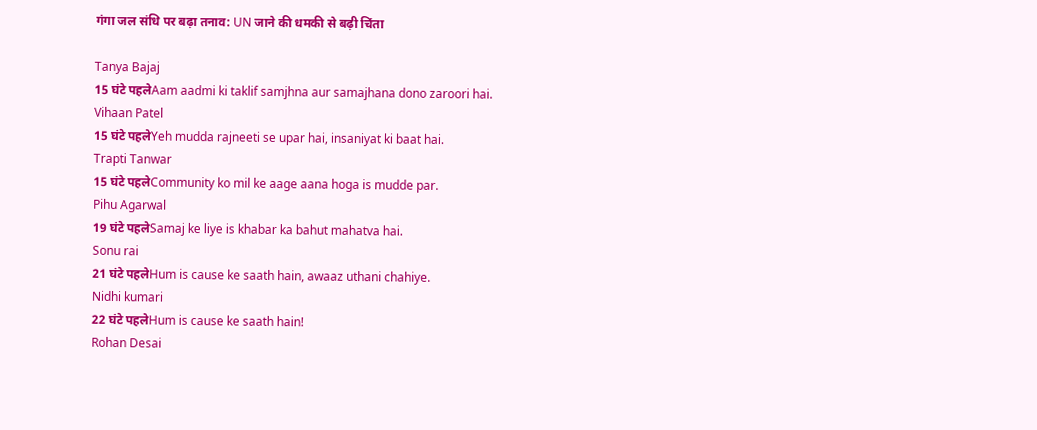गंगा जल संधि पर बढ़ा तनाव: UN जाने की धमकी से बढ़ी चिंता

Tanya Bajaj
15 घंटे पहलेAam aadmi ki taklif samjhna aur samajhana dono zaroori hai.
Vihaan Patel
15 घंटे पहलेYeh mudda rajneeti se upar hai, insaniyat ki baat hai.
Trapti Tanwar
15 घंटे पहलेCommunity ko mil ke aage aana hoga is mudde par.
Pihu Agarwal
19 घंटे पहलेSamaj ke liye is khabar ka bahut mahatva hai.
Sonu rai
21 घंटे पहलेHum is cause ke saath hain, awaaz uthani chahiye.
Nidhi kumari
22 घंटे पहलेHum is cause ke saath hain!
Rohan Desai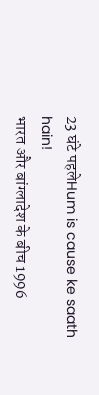23 घंटे पहलेHum is cause ke saath hain!
भारत और बांग्लादेश के बीच 1996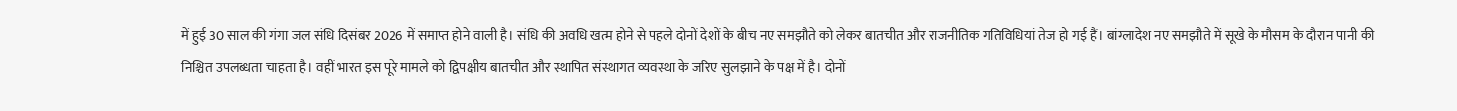में हुई 30 साल की गंगा जल संधि दिसंबर 2026 में समाप्त होने वाली है। संधि की अवधि खत्म होने से पहले दोनों देशों के बीच नए समझौते को लेकर बातचीत और राजनीतिक गतिविधियां तेज हो गई हैं। बांग्लादेश नए समझौते में सूखे के मौसम के दौरान पानी की निश्चित उपलब्धता चाहता है। वहीं भारत इस पूरे मामले को द्विपक्षीय बातचीत और स्थापित संस्थागत व्यवस्था के जरिए सुलझाने के पक्ष में है। दोनों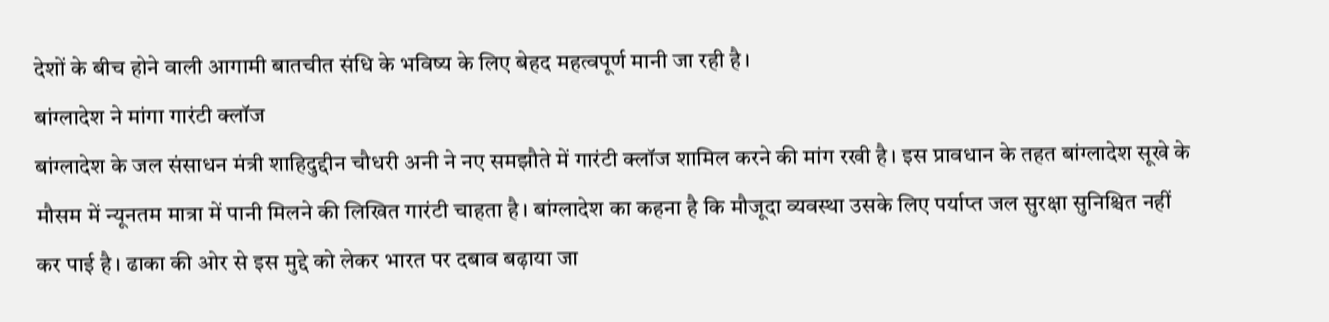देशों के बीच होने वाली आगामी बातचीत संधि के भविष्य के लिए बेहद महत्वपूर्ण मानी जा रही है।
बांग्लादेश ने मांगा गारंटी क्लॉज
बांग्लादेश के जल संसाधन मंत्री शाहिदुद्दीन चौधरी अनी ने नए समझौते में गारंटी क्लॉज शामिल करने की मांग रखी है। इस प्रावधान के तहत बांग्लादेश सूखे के मौसम में न्यूनतम मात्रा में पानी मिलने की लिखित गारंटी चाहता है। बांग्लादेश का कहना है कि मौजूदा व्यवस्था उसके लिए पर्याप्त जल सुरक्षा सुनिश्चित नहीं कर पाई है। ढाका की ओर से इस मुद्दे को लेकर भारत पर दबाव बढ़ाया जा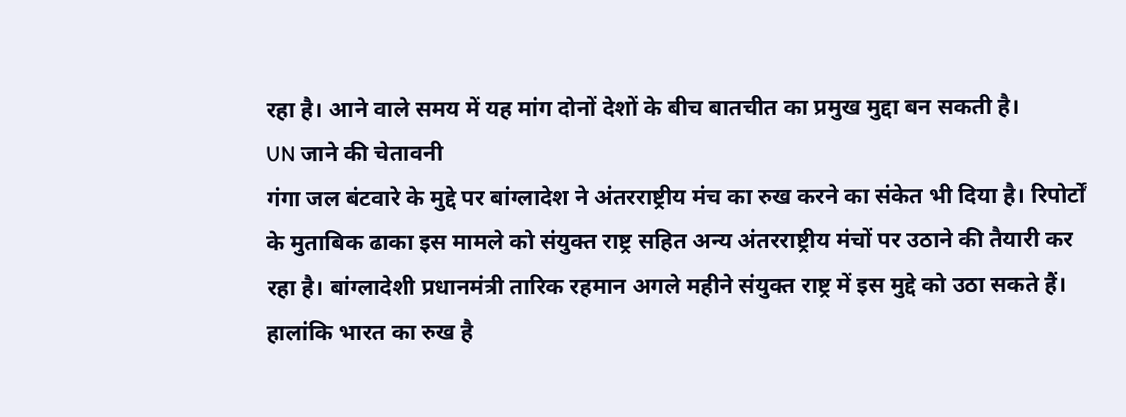रहा है। आने वाले समय में यह मांग दोनों देशों के बीच बातचीत का प्रमुख मुद्दा बन सकती है।
UN जाने की चेतावनी
गंगा जल बंटवारे के मुद्दे पर बांग्लादेश ने अंतरराष्ट्रीय मंच का रुख करने का संकेत भी दिया है। रिपोर्टों के मुताबिक ढाका इस मामले को संयुक्त राष्ट्र सहित अन्य अंतरराष्ट्रीय मंचों पर उठाने की तैयारी कर रहा है। बांग्लादेशी प्रधानमंत्री तारिक रहमान अगले महीने संयुक्त राष्ट्र में इस मुद्दे को उठा सकते हैं। हालांकि भारत का रुख है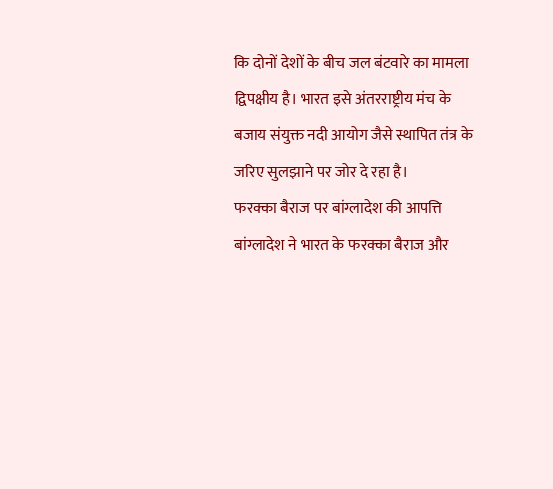कि दोनों देशों के बीच जल बंटवारे का मामला द्विपक्षीय है। भारत इसे अंतरराष्ट्रीय मंच के बजाय संयुक्त नदी आयोग जैसे स्थापित तंत्र के जरिए सुलझाने पर जोर दे रहा है।
फरक्का बैराज पर बांग्लादेश की आपत्ति
बांग्लादेश ने भारत के फरक्का बैराज और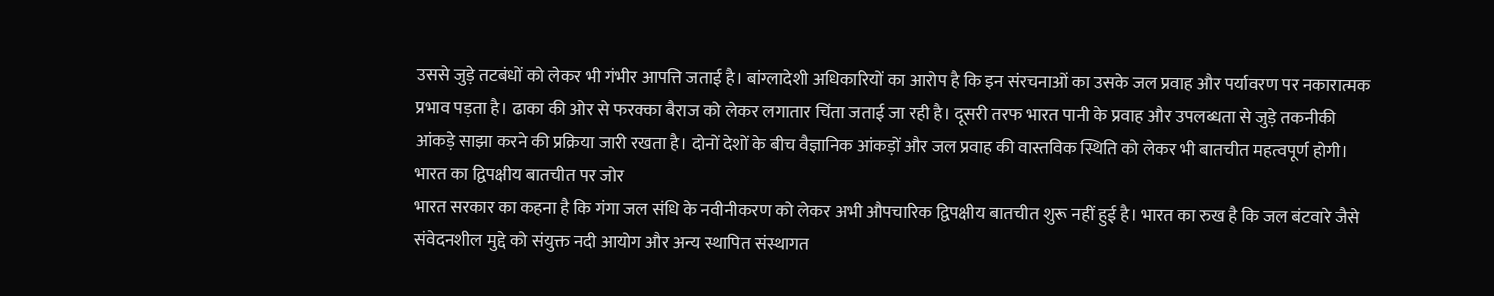उससे जुड़े तटबंधों को लेकर भी गंभीर आपत्ति जताई है। बांग्लादेशी अधिकारियों का आरोप है कि इन संरचनाओं का उसके जल प्रवाह और पर्यावरण पर नकारात्मक प्रभाव पड़ता है। ढाका की ओर से फरक्का बैराज को लेकर लगातार चिंता जताई जा रही है। दूसरी तरफ भारत पानी के प्रवाह और उपलब्धता से जुड़े तकनीकी आंकड़े साझा करने की प्रक्रिया जारी रखता है। दोनों देशों के बीच वैज्ञानिक आंकड़ों और जल प्रवाह की वास्तविक स्थिति को लेकर भी बातचीत महत्वपूर्ण होगी।
भारत का द्विपक्षीय बातचीत पर जोर
भारत सरकार का कहना है कि गंगा जल संधि के नवीनीकरण को लेकर अभी औपचारिक द्विपक्षीय बातचीत शुरू नहीं हुई है। भारत का रुख है कि जल बंटवारे जैसे संवेदनशील मुद्दे को संयुक्त नदी आयोग और अन्य स्थापित संस्थागत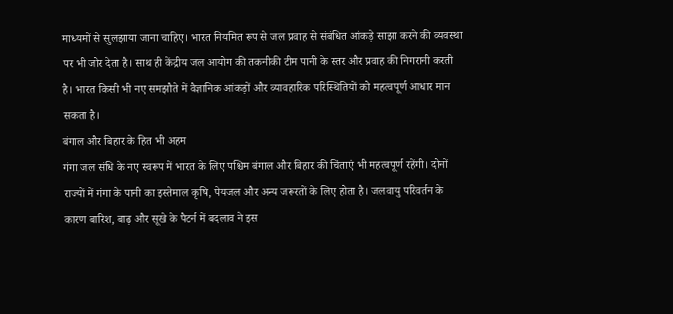माध्यमों से सुलझाया जाना चाहिए। भारत नियमित रूप से जल प्रवाह से संबंधित आंकड़े साझा करने की व्यवस्था पर भी जोर देता है। साथ ही केंद्रीय जल आयोग की तकनीकी टीम पानी के स्तर और प्रवाह की निगरानी करती है। भारत किसी भी नए समझौते में वैज्ञानिक आंकड़ों और व्यावहारिक परिस्थितियों को महत्वपूर्ण आधार मान सकता है।
बंगाल और बिहार के हित भी अहम
गंगा जल संधि के नए स्वरूप में भारत के लिए पश्चिम बंगाल और बिहार की चिंताएं भी महत्वपूर्ण रहेंगी। दोनों राज्यों में गंगा के पानी का इस्तेमाल कृषि, पेयजल और अन्य जरूरतों के लिए होता है। जलवायु परिवर्तन के कारण बारिश, बाढ़ और सूखे के पैटर्न में बदलाव ने इस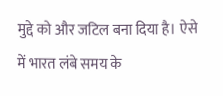मुद्दे को और जटिल बना दिया है। ऐसे में भारत लंबे समय के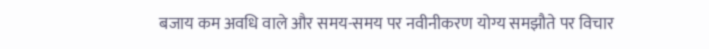बजाय कम अवधि वाले और समय-समय पर नवीनीकरण योग्य समझौते पर विचार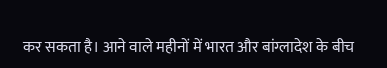कर सकता है। आने वाले महीनों में भारत और बांग्लादेश के बीच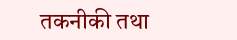तकनीकी तथा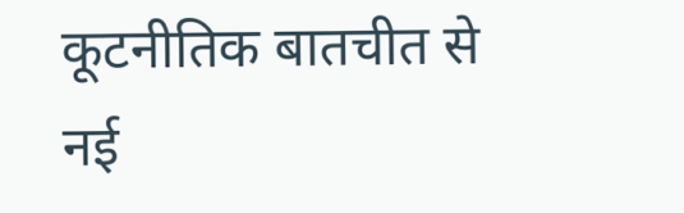कूटनीतिक बातचीत से नई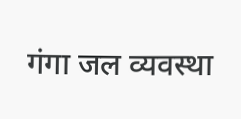गंगा जल व्यवस्था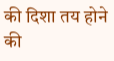की दिशा तय होने की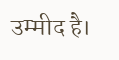उम्मीद है।